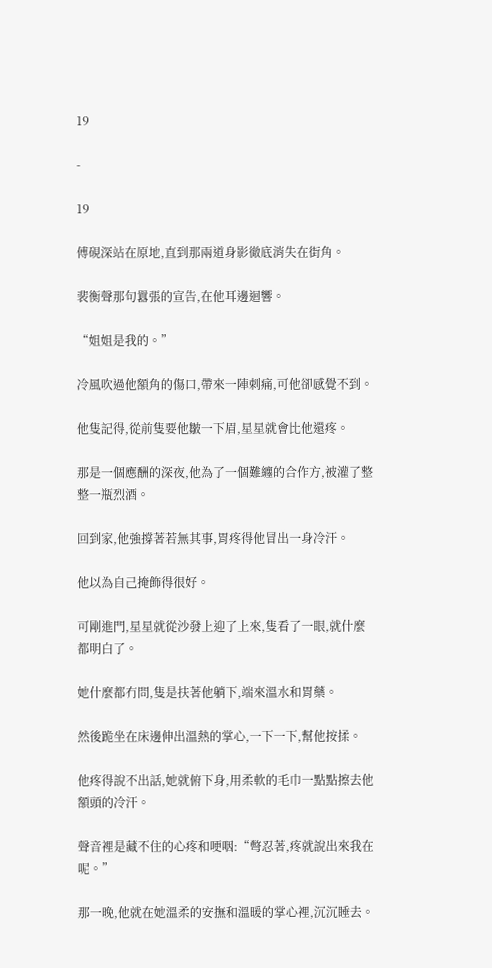19

-

19

傅硯深站在原地,直到那兩道身影徹底消失在街角。

裴衡聲那句囂張的宣告,在他耳邊迴響。

“姐姐是我的。”

冷風吹過他額角的傷口,帶來一陣刺痛,可他卻感覺不到。

他隻記得,從前隻要他皺一下眉,星星就會比他還疼。

那是一個應酬的深夜,他為了一個難纏的合作方,被灌了整整一瓶烈酒。

回到家,他強撐著若無其事,胃疼得他冒出一身冷汗。

他以為自己掩飾得很好。

可剛進門,星星就從沙發上迎了上來,隻看了一眼,就什麼都明白了。

她什麼都冇問,隻是扶著他躺下,端來溫水和胃藥。

然後跪坐在床邊伸出溫熱的掌心,一下一下,幫他按揉。

他疼得說不出話,她就俯下身,用柔軟的毛巾一點點擦去他額頭的冷汗。

聲音裡是藏不住的心疼和哽咽:“彆忍著,疼就說出來我在呢。”

那一晚,他就在她溫柔的安撫和溫暖的掌心裡,沉沉睡去。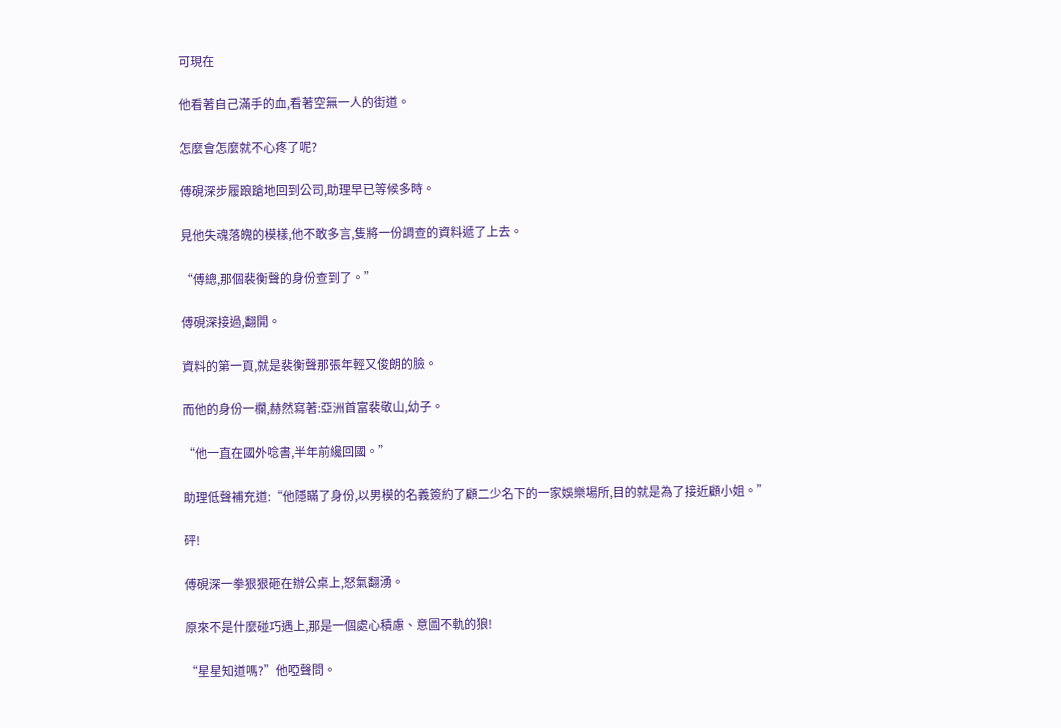可現在

他看著自己滿手的血,看著空無一人的街道。

怎麼會怎麼就不心疼了呢?

傅硯深步履踉蹌地回到公司,助理早已等候多時。

見他失魂落魄的模樣,他不敢多言,隻將一份調查的資料遞了上去。

“傅總,那個裴衡聲的身份查到了。”

傅硯深接過,翻開。

資料的第一頁,就是裴衡聲那張年輕又俊朗的臉。

而他的身份一欄,赫然寫著:亞洲首富裴敬山,幼子。

“他一直在國外唸書,半年前纔回國。”

助理低聲補充道:“他隱瞞了身份,以男模的名義簽約了顧二少名下的一家娛樂場所,目的就是為了接近顧小姐。”

砰!

傅硯深一拳狠狠砸在辦公桌上,怒氣翻湧。

原來不是什麼碰巧遇上,那是一個處心積慮、意圖不軌的狼!

“星星知道嗎?”他啞聲問。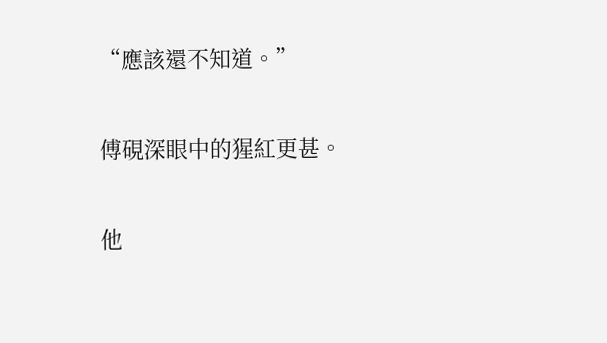“應該還不知道。”

傅硯深眼中的猩紅更甚。

他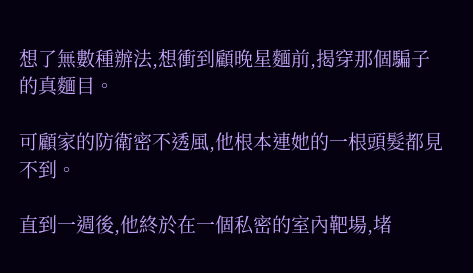想了無數種辦法,想衝到顧晚星麵前,揭穿那個騙子的真麵目。

可顧家的防衛密不透風,他根本連她的一根頭髮都見不到。

直到一週後,他終於在一個私密的室內靶場,堵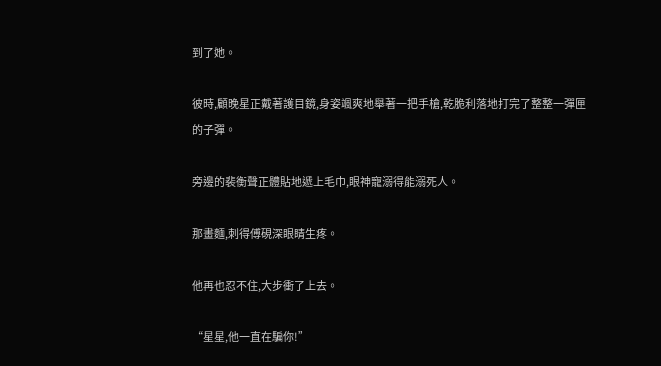到了她。

彼時,顧晚星正戴著護目鏡,身姿颯爽地舉著一把手槍,乾脆利落地打完了整整一彈匣的子彈。

旁邊的裴衡聲正體貼地遞上毛巾,眼神寵溺得能溺死人。

那畫麵,刺得傅硯深眼睛生疼。

他再也忍不住,大步衝了上去。

“星星,他一直在騙你!”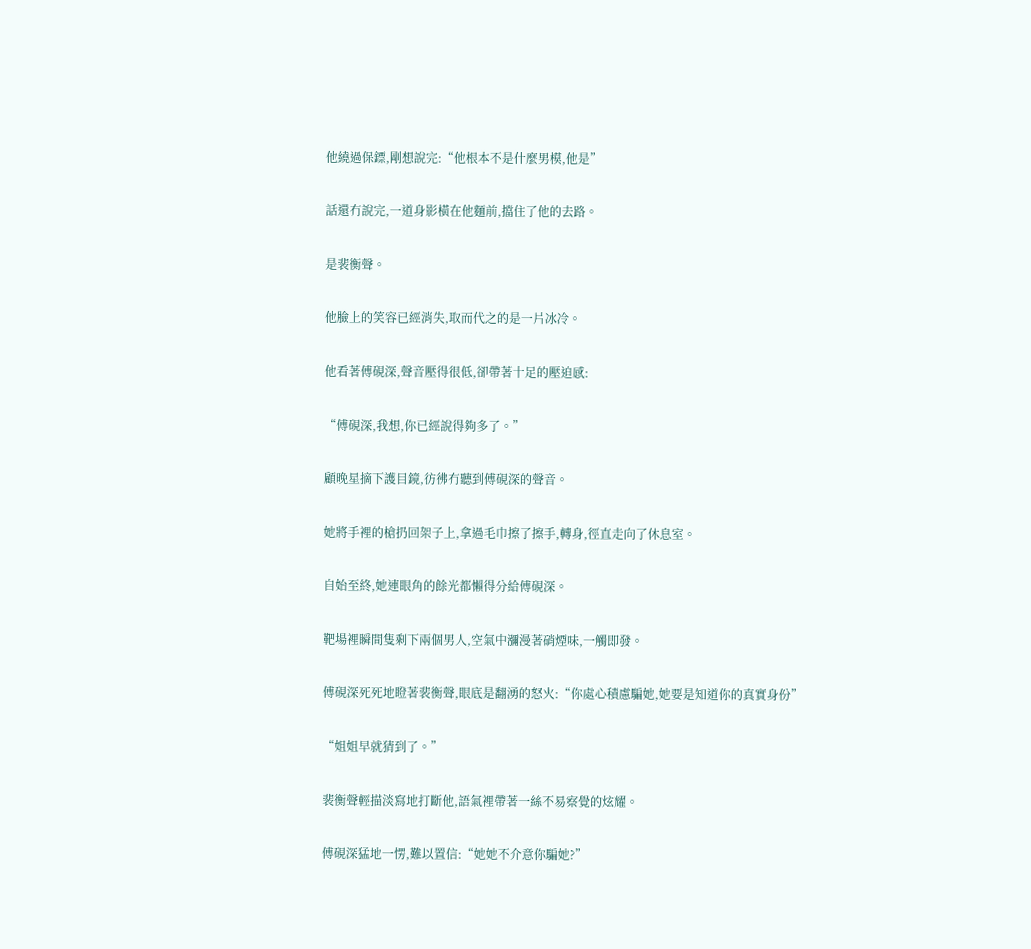他繞過保鏢,剛想說完:“他根本不是什麼男模,他是”

話還冇說完,一道身影橫在他麵前,擋住了他的去路。

是裴衡聲。

他臉上的笑容已經消失,取而代之的是一片冰冷。

他看著傅硯深,聲音壓得很低,卻帶著十足的壓迫感:

“傅硯深,我想,你已經說得夠多了。”

顧晚星摘下護目鏡,彷彿冇聽到傅硯深的聲音。

她將手裡的槍扔回架子上,拿過毛巾擦了擦手,轉身,徑直走向了休息室。

自始至終,她連眼角的餘光都懶得分給傅硯深。

靶場裡瞬間隻剩下兩個男人,空氣中瀰漫著硝煙味,一觸即發。

傅硯深死死地瞪著裴衡聲,眼底是翻湧的怒火:“你處心積慮騙她,她要是知道你的真實身份”

“姐姐早就猜到了。”

裴衡聲輕描淡寫地打斷他,語氣裡帶著一絲不易察覺的炫耀。

傅硯深猛地一愣,難以置信:“她她不介意你騙她?”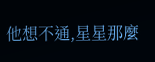他想不通,星星那麼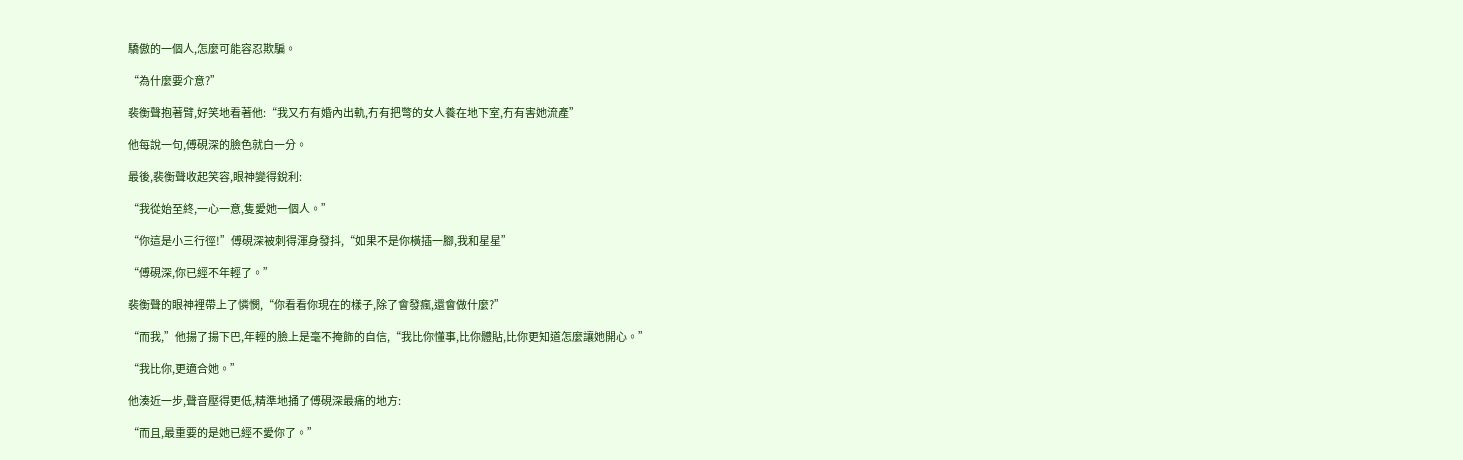驕傲的一個人,怎麼可能容忍欺騙。

“為什麼要介意?”

裴衡聲抱著臂,好笑地看著他:“我又冇有婚內出軌,冇有把彆的女人養在地下室,冇有害她流產”

他每說一句,傅硯深的臉色就白一分。

最後,裴衡聲收起笑容,眼神變得銳利:

“我從始至終,一心一意,隻愛她一個人。”

“你這是小三行徑!”傅硯深被刺得渾身發抖,“如果不是你橫插一腳,我和星星”

“傅硯深,你已經不年輕了。”

裴衡聲的眼神裡帶上了憐憫,“你看看你現在的樣子,除了會發瘋,還會做什麼?”

“而我,”他揚了揚下巴,年輕的臉上是毫不掩飾的自信,“我比你懂事,比你體貼,比你更知道怎麼讓她開心。”

“我比你,更適合她。”

他湊近一步,聲音壓得更低,精準地捅了傅硯深最痛的地方:

“而且,最重要的是她已經不愛你了。”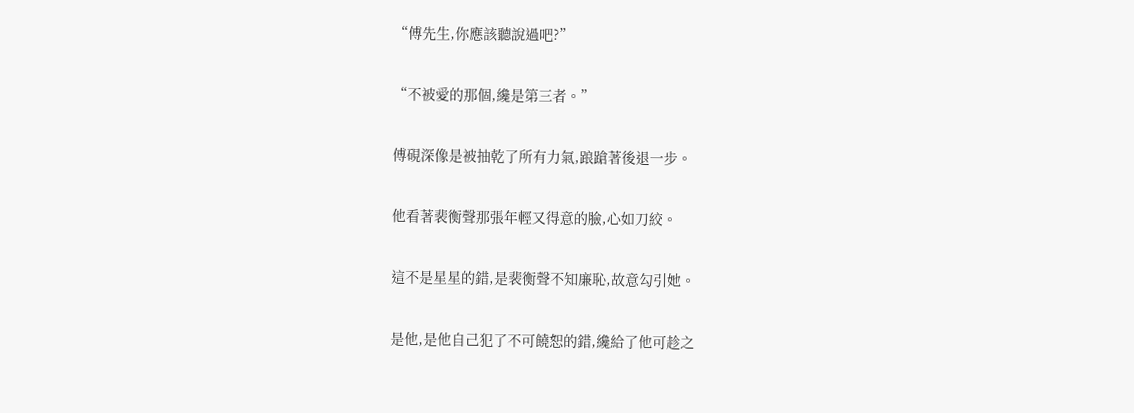“傅先生,你應該聽說過吧?”

“不被愛的那個,纔是第三者。”

傅硯深像是被抽乾了所有力氣,踉蹌著後退一步。

他看著裴衡聲那張年輕又得意的臉,心如刀絞。

這不是星星的錯,是裴衡聲不知廉恥,故意勾引她。

是他,是他自己犯了不可饒恕的錯,纔給了他可趁之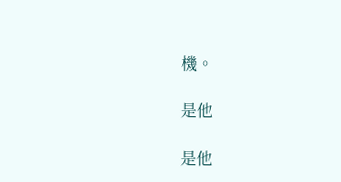機。

是他

是他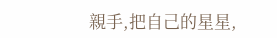親手,把自己的星星,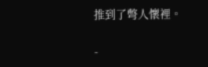推到了彆人懷裡。

-